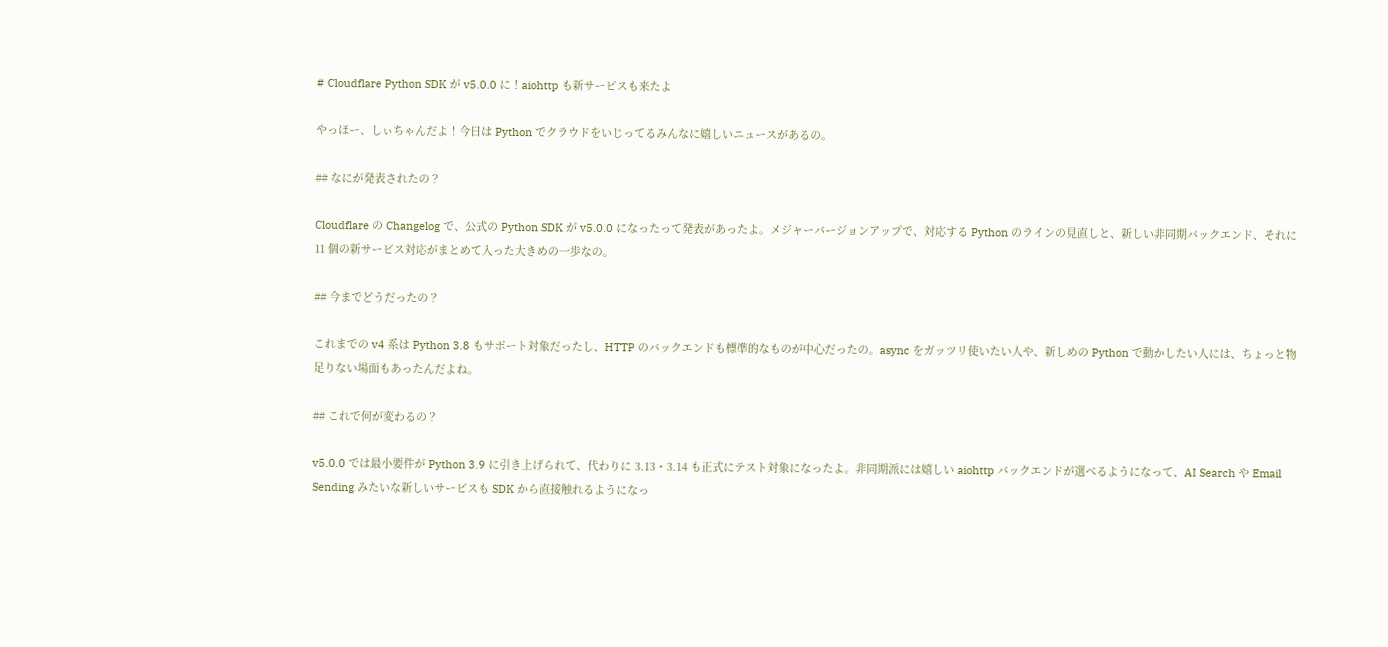# Cloudflare Python SDK が v5.0.0 に！aiohttp も新サービスも来たよ

やっほー、しぃちゃんだよ！今日は Python でクラウドをいじってるみんなに嬉しいニュースがあるの。

## なにが発表されたの？

Cloudflare の Changelog で、公式の Python SDK が v5.0.0 になったって発表があったよ。メジャーバージョンアップで、対応する Python のラインの見直しと、新しい非同期バックエンド、それに 11 個の新サービス対応がまとめて入った大きめの一歩なの。

## 今までどうだったの？

これまでの v4 系は Python 3.8 もサポート対象だったし、HTTP のバックエンドも標準的なものが中心だったの。async をガッツリ使いたい人や、新しめの Python で動かしたい人には、ちょっと物足りない場面もあったんだよね。

## これで何が変わるの？

v5.0.0 では最小要件が Python 3.9 に引き上げられて、代わりに 3.13・3.14 も正式にテスト対象になったよ。非同期派には嬉しい aiohttp バックエンドが選べるようになって、AI Search や Email Sending みたいな新しいサービスも SDK から直接触れるようになっ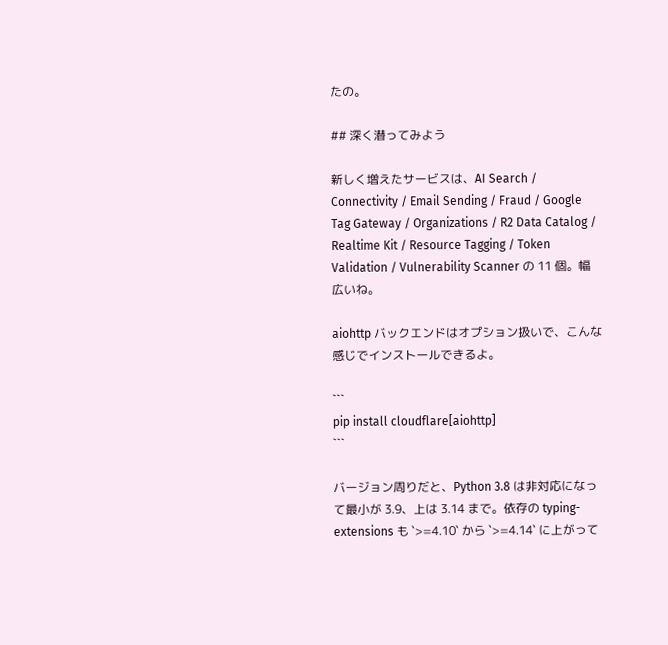たの。

## 深く潜ってみよう

新しく増えたサービスは、AI Search / Connectivity / Email Sending / Fraud / Google Tag Gateway / Organizations / R2 Data Catalog / Realtime Kit / Resource Tagging / Token Validation / Vulnerability Scanner の 11 個。幅広いね。

aiohttp バックエンドはオプション扱いで、こんな感じでインストールできるよ。

```
pip install cloudflare[aiohttp]
```

バージョン周りだと、Python 3.8 は非対応になって最小が 3.9、上は 3.14 まで。依存の typing-extensions も `>=4.10` から `>=4.14` に上がって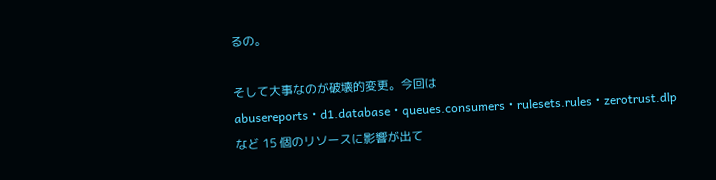るの。

そして大事なのが破壊的変更。今回は abusereports・d1.database・queues.consumers・rulesets.rules・zerotrust.dlp など 15 個のリソースに影響が出て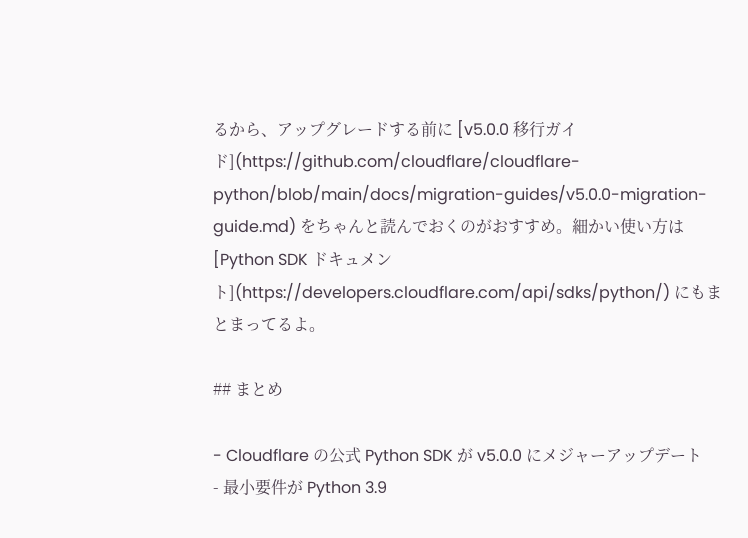るから、アップグレードする前に [v5.0.0 移行ガイド](https://github.com/cloudflare/cloudflare-python/blob/main/docs/migration-guides/v5.0.0-migration-guide.md) をちゃんと読んでおくのがおすすめ。細かい使い方は [Python SDK ドキュメント](https://developers.cloudflare.com/api/sdks/python/) にもまとまってるよ。

## まとめ

- Cloudflare の公式 Python SDK が v5.0.0 にメジャーアップデート
- 最小要件が Python 3.9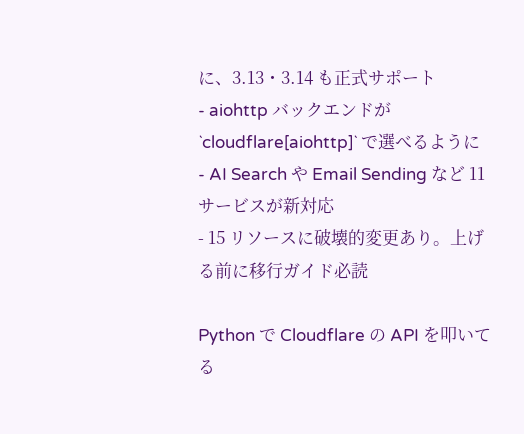に、3.13・3.14 も正式サポート
- aiohttp バックエンドが `cloudflare[aiohttp]` で選べるように
- AI Search や Email Sending など 11 サービスが新対応
- 15 リソースに破壊的変更あり。上げる前に移行ガイド必読

Python で Cloudflare の API を叩いてる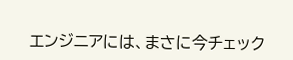エンジニアには、まさに今チェック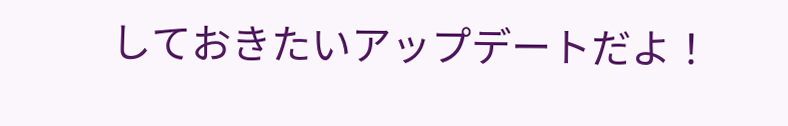しておきたいアップデートだよ！